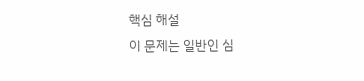핵심 해설
이 문제는 일반인 심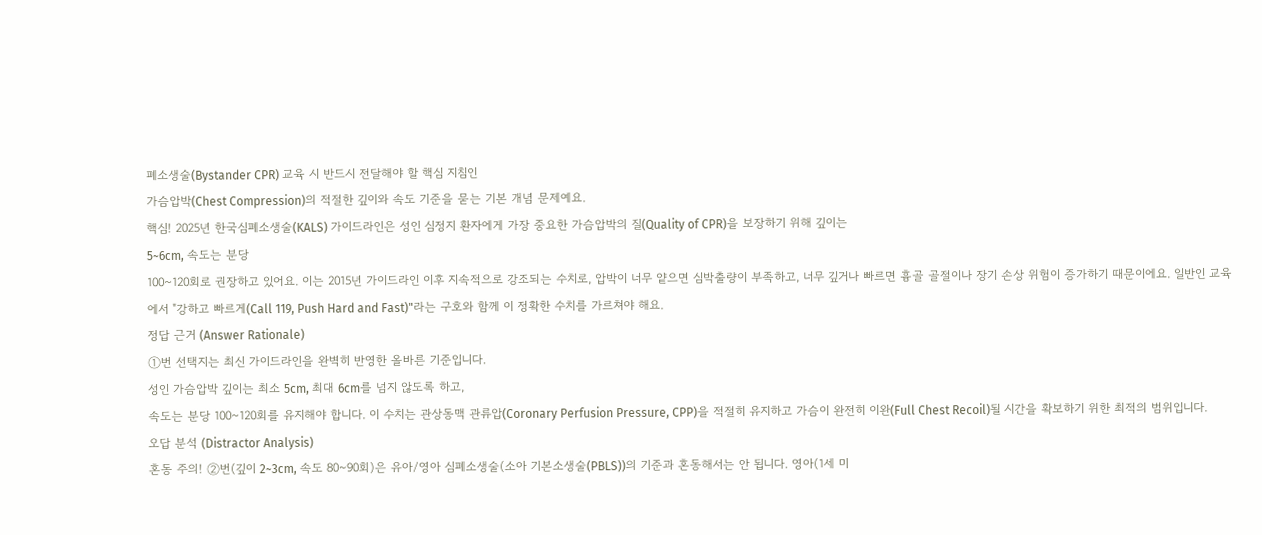폐소생술(Bystander CPR) 교육 시 반드시 전달해야 할 핵심 지침인
가슴압박(Chest Compression)의 적절한 깊이와 속도 기준을 묻는 기본 개념 문제예요.
핵심! 2025년 한국심폐소생술(KALS) 가이드라인은 성인 심정지 환자에게 가장 중요한 가슴압박의 질(Quality of CPR)을 보장하기 위해 깊이는
5~6cm, 속도는 분당
100~120회로 권장하고 있어요. 이는 2015년 가이드라인 이후 지속적으로 강조되는 수치로, 압박이 너무 얕으면 심박출량이 부족하고, 너무 깊거나 빠르면 흉골 골절이나 장기 손상 위험이 증가하기 때문이에요. 일반인 교육에서 "강하고 빠르게(Call 119, Push Hard and Fast)"라는 구호와 함께 이 정확한 수치를 가르쳐야 해요.
정답 근거 (Answer Rationale)
①번 선택지는 최신 가이드라인을 완벽히 반영한 올바른 기준입니다.
성인 가슴압박 깊이는 최소 5cm, 최대 6cm를 넘지 않도록 하고,
속도는 분당 100~120회를 유지해야 합니다. 이 수치는 관상동맥 관류압(Coronary Perfusion Pressure, CPP)을 적절히 유지하고 가슴이 완전히 이완(Full Chest Recoil)될 시간을 확보하기 위한 최적의 범위입니다.
오답 분석 (Distractor Analysis)
혼동 주의! ②번(깊이 2~3cm, 속도 80~90회)은 유아/영아 심폐소생술(소아 기본소생술(PBLS))의 기준과 혼동해서는 안 됩니다. 영아(1세 미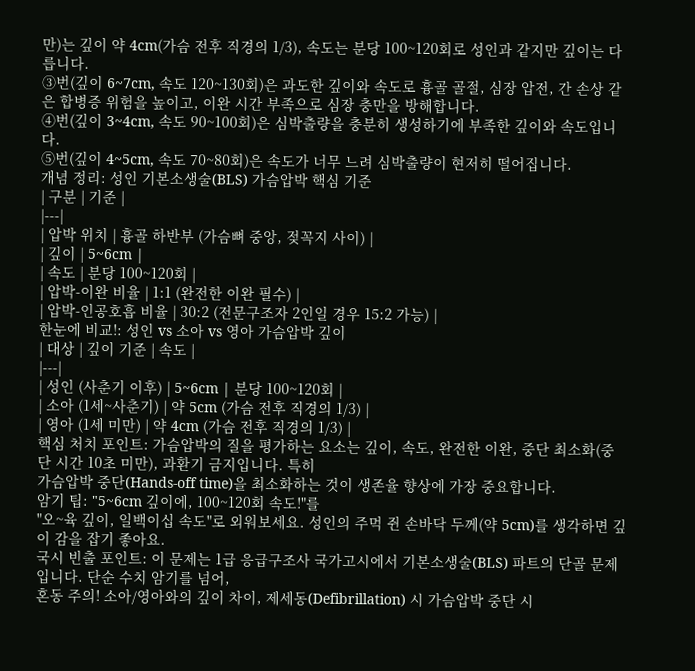만)는 깊이 약 4cm(가슴 전후 직경의 1/3), 속도는 분당 100~120회로 성인과 같지만 깊이는 다릅니다.
③번(깊이 6~7cm, 속도 120~130회)은 과도한 깊이와 속도로 흉골 골절, 심장 압전, 간 손상 같은 합병증 위험을 높이고, 이완 시간 부족으로 심장 충만을 방해합니다.
④번(깊이 3~4cm, 속도 90~100회)은 심박출량을 충분히 생성하기에 부족한 깊이와 속도입니다.
⑤번(깊이 4~5cm, 속도 70~80회)은 속도가 너무 느려 심박출량이 현저히 떨어집니다.
개념 정리: 성인 기본소생술(BLS) 가슴압박 핵심 기준
| 구분 | 기준 |
|---|
| 압박 위치 | 흉골 하반부 (가슴뼈 중앙, 젖꼭지 사이) |
| 깊이 | 5~6cm |
| 속도 | 분당 100~120회 |
| 압박-이완 비율 | 1:1 (완전한 이완 필수) |
| 압박-인공호흡 비율 | 30:2 (전문구조자 2인일 경우 15:2 가능) |
한눈에 비교!: 성인 vs 소아 vs 영아 가슴압박 깊이
| 대상 | 깊이 기준 | 속도 |
|---|
| 성인 (사춘기 이후) | 5~6cm | 분당 100~120회 |
| 소아 (1세~사춘기) | 약 5cm (가슴 전후 직경의 1/3) |
| 영아 (1세 미만) | 약 4cm (가슴 전후 직경의 1/3) |
핵심 처치 포인트: 가슴압박의 질을 평가하는 요소는 깊이, 속도, 완전한 이완, 중단 최소화(중단 시간 10초 미만), 과환기 금지입니다. 특히
가슴압박 중단(Hands-off time)을 최소화하는 것이 생존율 향상에 가장 중요합니다.
암기 팁: "5~6cm 깊이에, 100~120회 속도!"를
"오~육 깊이, 일백이십 속도"로 외워보세요. 성인의 주먹 쥔 손바닥 두께(약 5cm)를 생각하면 깊이 감을 잡기 좋아요.
국시 빈출 포인트: 이 문제는 1급 응급구조사 국가고시에서 기본소생술(BLS) 파트의 단골 문제입니다. 단순 수치 암기를 넘어,
혼동 주의! 소아/영아와의 깊이 차이, 제세동(Defibrillation) 시 가슴압박 중단 시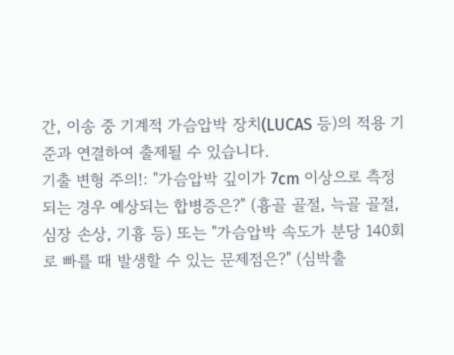간, 이송 중 기계적 가슴압박 장치(LUCAS 등)의 적용 기준과 연결하여 출제될 수 있습니다.
기출 변형 주의!: "가슴압박 깊이가 7cm 이상으로 측정되는 경우 예상되는 합병증은?" (흉골 골절, 늑골 골절, 심장 손상, 기흉 등) 또는 "가슴압박 속도가 분당 140회로 빠를 때 발생할 수 있는 문제점은?" (심박출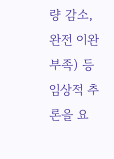량 감소, 완전 이완 부족) 등 임상적 추론을 요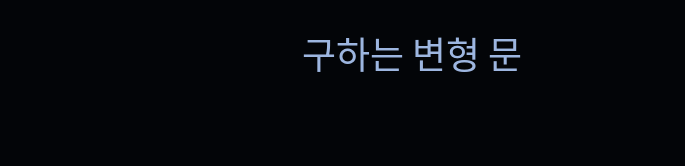구하는 변형 문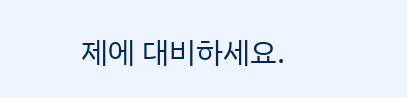제에 대비하세요.